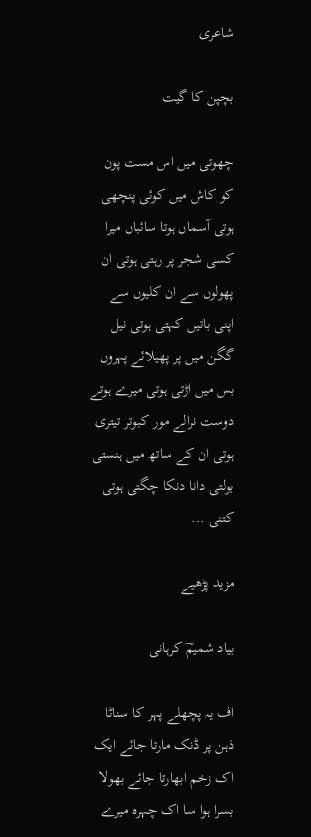شاعری

بچپن کا گیت

چھوتی میں اس مست پون کو کاش میں کوئی پنچھی ہوتی آسماں ہوتا سائباں میرا کسی شجر پر رہتی ہوتی ان پھولوں سے ان کلیوں سے اپنی باتیں کہتی ہوتی نیل گگن میں پر پھیلائے پہروں بس میں اڑتی ہوتی میرے ہوتے دوست نرالے مور کبوتر تیتری ہوتی ان کے ساتھ میں ہنستی بولتی دانا دنکا چگتی ہوتی کتنی ...

مزید پڑھیے

بیاد‌‌ شمیمؔ کرہانی

اف یہ پچھلے پہر کا سناٹا ذہن پر ڈنک مارتا جائے ایک اک زخم ابھارتا جائے بھولا بسرا ہوا سا اک چہرہ میرے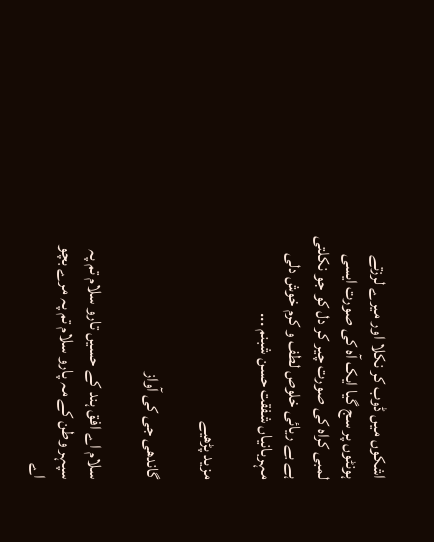اشکوں میں ڈوب کر نکلا اور میرے لرزتے ہونٹوں پر سج گیا ایک آہ کی صورت ایسی لمبی کراہ کی صورت چیر کر دل کو جو نکلتی ہے بے ریائی خلوص لطف و کرم خوش دلی مہربانیاں شفقت حسن شبنم ...

مزید پڑھیے

گاندھی جی کی آواز

سلام اے افق ہند کے حسیں تارو سلام تم پہ سپہر وطن کے مہ پارو سلام تم پہ مرے بچو اے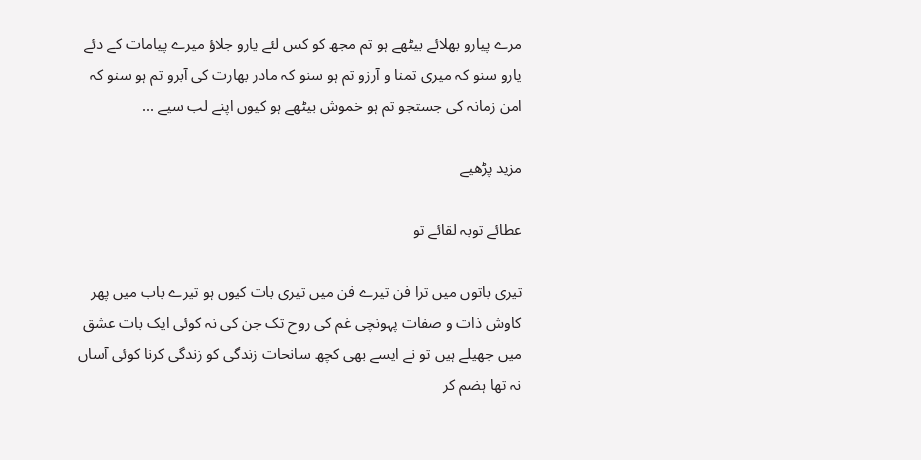مرے پیارو بھلائے بیٹھے ہو تم مجھ کو کس لئے یارو جلاؤ میرے پیامات کے دئے یارو سنو کہ میری تمنا و آرزو تم ہو سنو کہ مادر بھارت کی آبرو تم ہو سنو کہ امن زمانہ کی جستجو تم ہو خموش بیٹھے ہو کیوں اپنے لب سیے ...

مزید پڑھیے

عطائے توبہ لقائے تو

تیری باتوں میں ترا فن تیرے فن میں تیری بات کیوں ہو تیرے باب میں پھر کاوش ذات و صفات پہونچی غم کی روح تک جن کی نہ کوئی ایک بات عشق میں جھیلے ہیں تو نے ایسے بھی کچھ سانحات زندگی کو زندگی کرنا کوئی آساں نہ تھا ہضم کر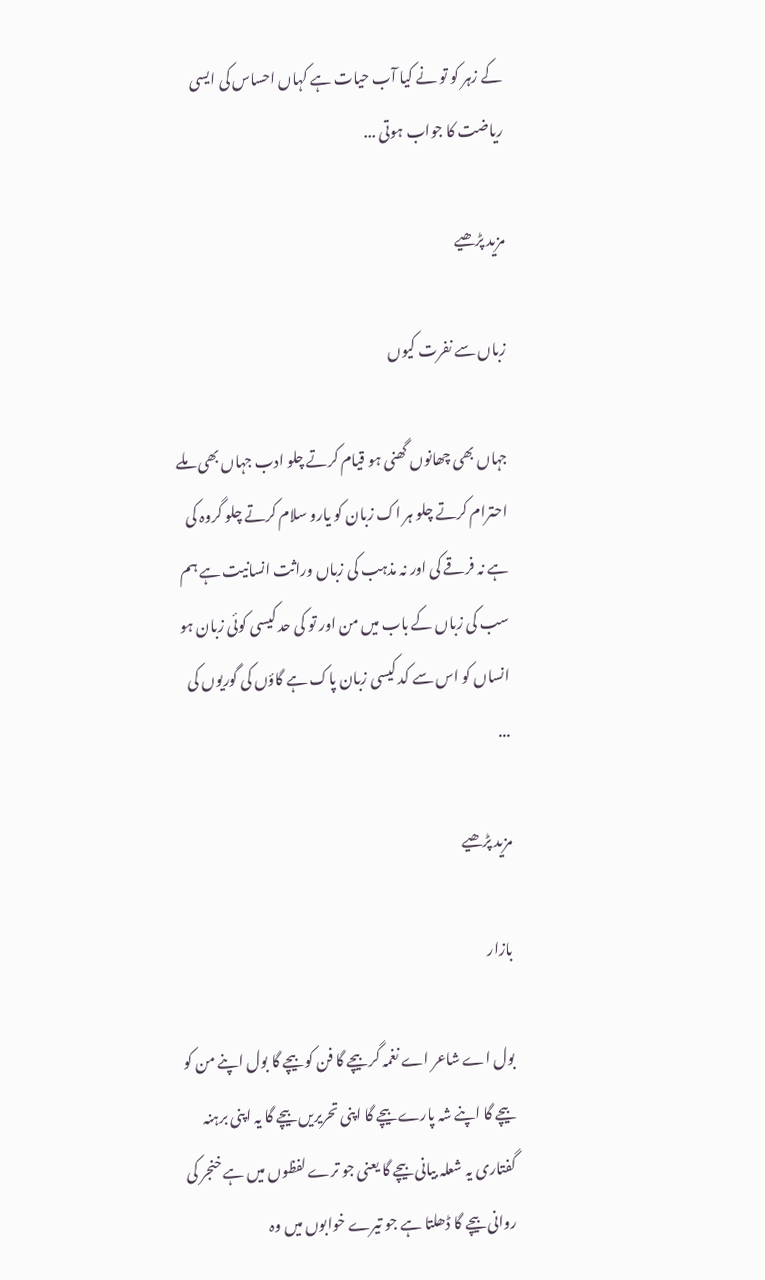کے زہر کو تو نے کیا آب حیات ہے کہاں احساس کی ایسی ریاضت کا جواب ہوتی ...

مزید پڑھیے

زباں سے نفرت کیوں

جہاں بھی چھانوں گھنی ہو قیام کرتے چلو ادب جہاں بھی ملے احترام کرتے چلو ہر اک زبان کو یارو سلام کرتے چلو گروہ کی ہے نہ فرقے کی اور نہ مذہب کی زباں وراثت‌ انسانیت ہے ہم سب کی زباں کے باب میں من اور تو کی حد کیسی کوئی زبان ہو انساں کو اس سے کد کیسی زبان پاک ہے گاؤں کی گوریوں کی ...

مزید پڑھیے

بازار

بول اے شاعر اے نغمہ گر بیچے گا فن کو بیچے گا بول اپنے من کو بیچے گا اپنے شہ پارے بیچے گا اپنی تحریریں بیچے گا یہ اپنی برہنہ گفتاری یہ شعلہ بیانی بیچے گا یعنی جو ترے لفظوں میں ہے خنجر کی روانی بیچے گا ڈھلتا ہے جو تیرے خوابوں میں وہ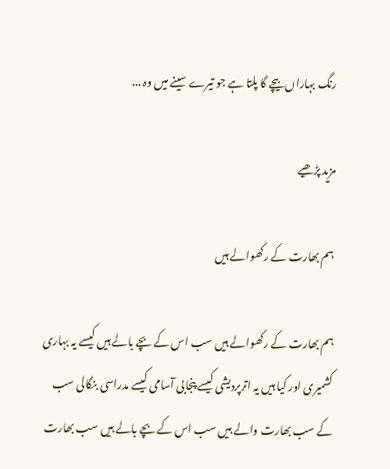رنگ بہاراں بیچے گا پلتا ہے جو تیرے سینے میں وہ ...

مزید پڑھیے

ہم بھارت کے رکھوالے ہیں

ہم بھارت کے رکھوالے ہیں سب اس کے بچے بالے ہیں کیسے یہ بہاری کشمیری اور کیا ہیں یہ اترپردیشی کیسے پنجابی آسامی کیسے مدراسی بنگالی سب کے سب بھارت والے ہیں سب اس کے بچے بالے ہیں سب بھارت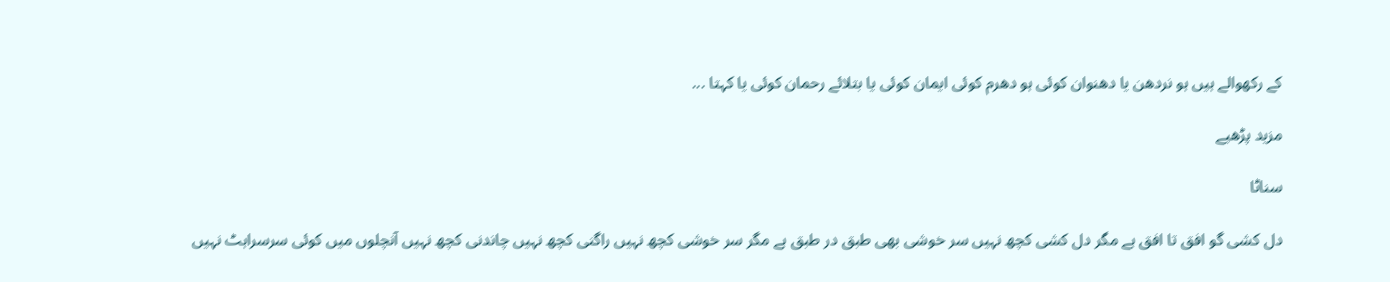کے رکھوالے ہیں ہو نردھن یا دھنوان کوئی ہو دھرم کوئی ایمان کوئی یا بتلائے رحمان کوئی یا کہتا ...

مزید پڑھیے

سناٹا

دل کشی گو افق تا افق ہے مگر دل کشی کچھ نہیں سر خوشی بھی طبق در طبق ہے مگر سر خوشی کچھ نہیں راگنی کچھ نہیں چاندنی کچھ نہیں آنچلوں میں کوئی سرسراہٹ نہیں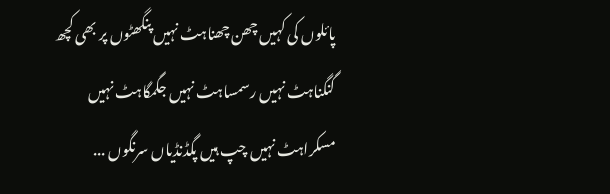پائلوں کی کہیں چھن چھناہٹ نہیں پنگھٹوں پر بھی کچھ گنگناہٹ نہیں رسمساہٹ نہیں جگمگاہٹ نہیں مسکراہٹ نہیں چپ ہیں پگڈنڈیاں سرنگوں ...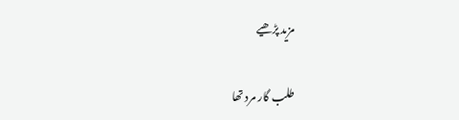مزید پڑھیے

طلب گار مرد تھا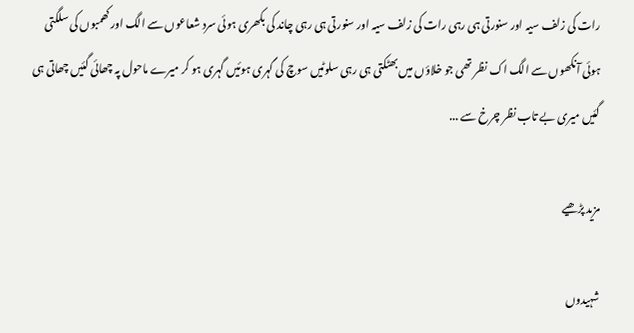رات کی زلف سیہ اور سنورتی ہی رہی رات کی زلف سیہ اور سنورتی ہی رہی چاند کی بکھری ہوئی سرد شعاعوں سے الگ اور کھمبوں کی سلگتی ہوئی آنکھوں سے الگ اک نظر تھی جو خلاؤں میں بھٹکتی ہی رہی سلوٹیں سوچ کی گہری ہوئیں گہری ہو کر میرے ماحول پہ چھائی گئیں چھاتی ہی گئیں میری بے تاب نظر چرخ سے ...

مزید پڑھیے

شہیدوں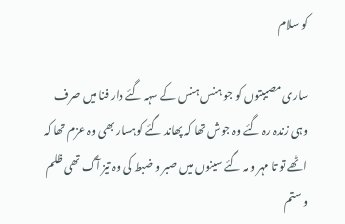کو سلام

ساری مصیبتوں کو جو ہنس ہنس کے سہہ گئے دار فنا میں صرف وہی زندہ رہ گئے وہ جوش تھا کہ پھاند گئے کوہسار بھی وہ عزم تھا کہ اٹھے تو تا مہر و مہ گئے سینوں میں صبر و ضبط کی وہ تیز آگ تھی ظلم و ستم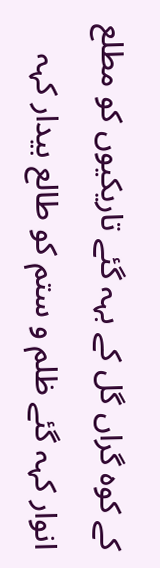کے کوہ گراں گل کے بہہ گئے تاریکیوں کو مطلع انوار کہہ گئے ظلم و ستم کو طالع بیدار کہہ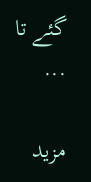گئے تا ...

مزید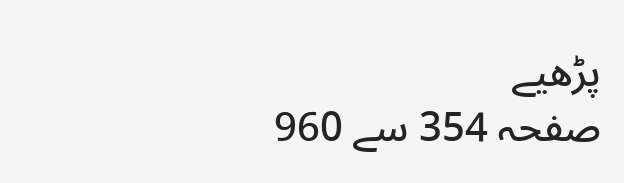پڑھیے
صفحہ 354 سے 960